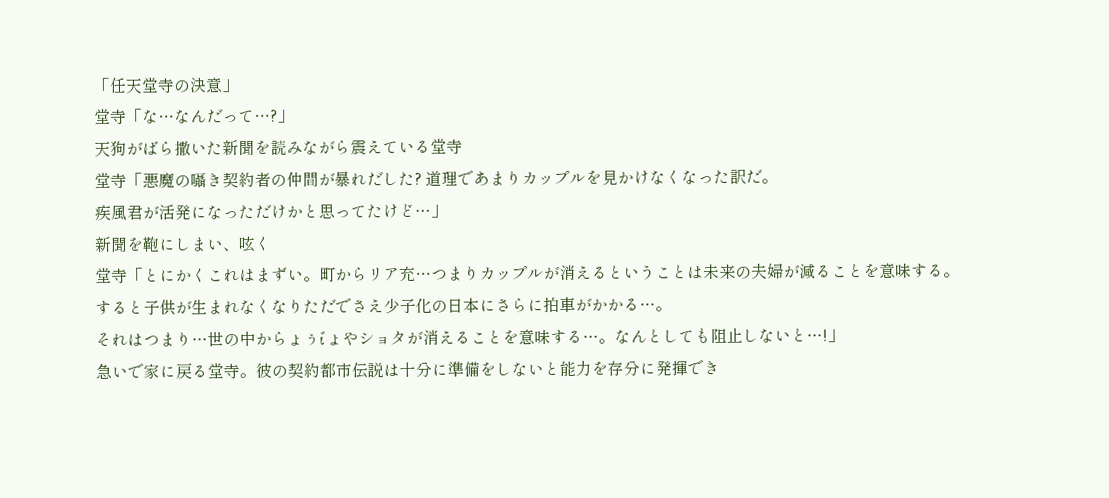「任天堂寺の決意」
堂寺「な…なんだって…?」
天狗がばら撒いた新聞を読みながら震えている堂寺
堂寺「悪魔の囁き契約者の仲間が暴れだした? 道理であまりカップルを見かけなくなった訳だ。
疾風君が活発になっただけかと思ってたけど…」
新聞を鞄にしまい、呟く
堂寺「とにかくこれはまずい。町からリア充…つまりカップルが消えるということは未来の夫婦が減ることを意味する。
すると子供が生まれなくなりただでさえ少子化の日本にさらに拍車がかかる…。
それはつまり…世の中からょぅι゛ょやショタが消えることを意味する…。なんとしても阻止しないと…!」
急いで家に戻る堂寺。彼の契約都市伝説は十分に準備をしないと能力を存分に発揮でき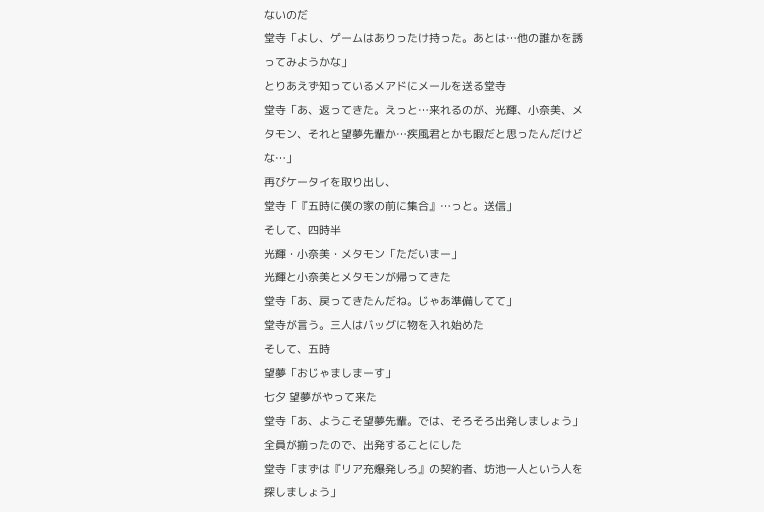ないのだ
堂寺「よし、ゲームはありったけ持った。あとは…他の誰かを誘ってみようかな」
とりあえず知っているメアドにメールを送る堂寺
堂寺「あ、返ってきた。えっと…来れるのが、光輝、小奈美、メタモン、それと望夢先輩か…疾風君とかも暇だと思ったんだけどな…」
再びケータイを取り出し、
堂寺「『五時に僕の家の前に集合』…っと。送信」
そして、四時半
光輝・小奈美・メタモン「ただいまー」
光輝と小奈美とメタモンが帰ってきた
堂寺「あ、戻ってきたんだね。じゃあ準備してて」
堂寺が言う。三人はバッグに物を入れ始めた
そして、五時
望夢「おじゃましまーす」
七夕 望夢がやって来た
堂寺「あ、ようこそ望夢先輩。では、そろそろ出発しましょう」
全員が揃ったので、出発することにした
堂寺「まずは『リア充爆発しろ』の契約者、坊池一人という人を探しましょう」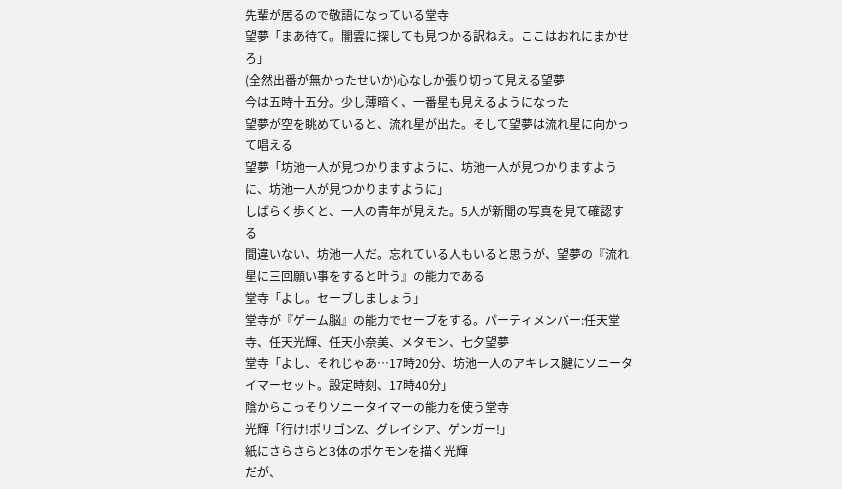先輩が居るので敬語になっている堂寺
望夢「まあ待て。闇雲に探しても見つかる訳ねえ。ここはおれにまかせろ」
(全然出番が無かったせいか)心なしか張り切って見える望夢
今は五時十五分。少し薄暗く、一番星も見えるようになった
望夢が空を眺めていると、流れ星が出た。そして望夢は流れ星に向かって唱える
望夢「坊池一人が見つかりますように、坊池一人が見つかりますように、坊池一人が見つかりますように」
しばらく歩くと、一人の青年が見えた。5人が新聞の写真を見て確認する
間違いない、坊池一人だ。忘れている人もいると思うが、望夢の『流れ星に三回願い事をすると叶う』の能力である
堂寺「よし。セーブしましょう」
堂寺が『ゲーム脳』の能力でセーブをする。パーティメンバー:任天堂寺、任天光輝、任天小奈美、メタモン、七夕望夢
堂寺「よし、それじゃあ…17時20分、坊池一人のアキレス腱にソニータイマーセット。設定時刻、17時40分」
陰からこっそりソニータイマーの能力を使う堂寺
光輝「行け!ポリゴンZ、グレイシア、ゲンガー!」
紙にさらさらと3体のポケモンを描く光輝
だが、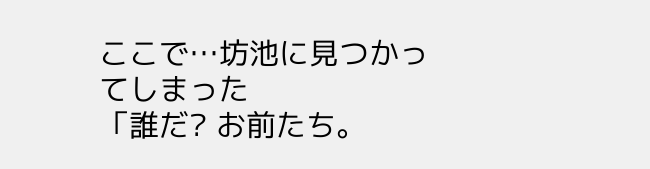ここで…坊池に見つかってしまった
「誰だ? お前たち。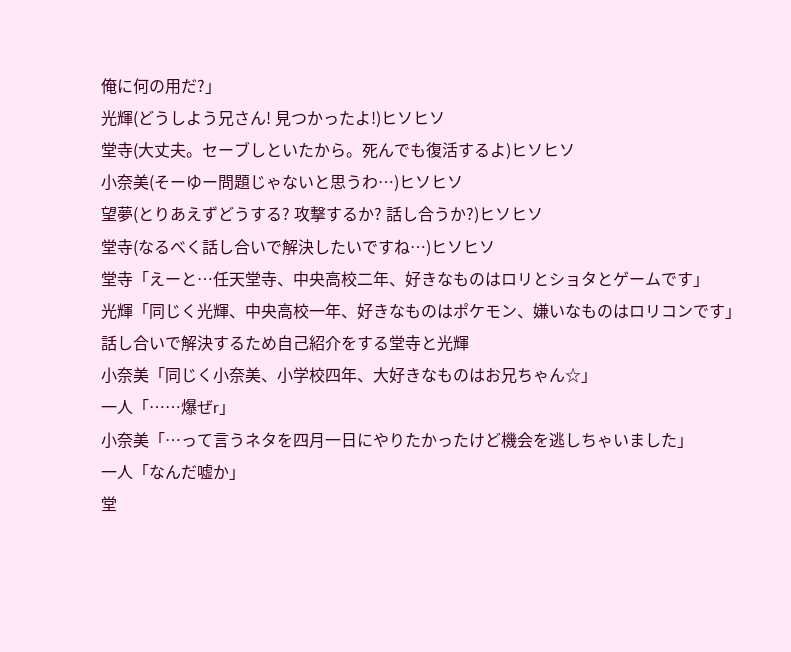俺に何の用だ?」
光輝(どうしよう兄さん! 見つかったよ!)ヒソヒソ
堂寺(大丈夫。セーブしといたから。死んでも復活するよ)ヒソヒソ
小奈美(そーゆー問題じゃないと思うわ…)ヒソヒソ
望夢(とりあえずどうする? 攻撃するか? 話し合うか?)ヒソヒソ
堂寺(なるべく話し合いで解決したいですね…)ヒソヒソ
堂寺「えーと…任天堂寺、中央高校二年、好きなものはロリとショタとゲームです」
光輝「同じく光輝、中央高校一年、好きなものはポケモン、嫌いなものはロリコンです」
話し合いで解決するため自己紹介をする堂寺と光輝
小奈美「同じく小奈美、小学校四年、大好きなものはお兄ちゃん☆」
一人「……爆ぜr」
小奈美「…って言うネタを四月一日にやりたかったけど機会を逃しちゃいました」
一人「なんだ嘘か」
堂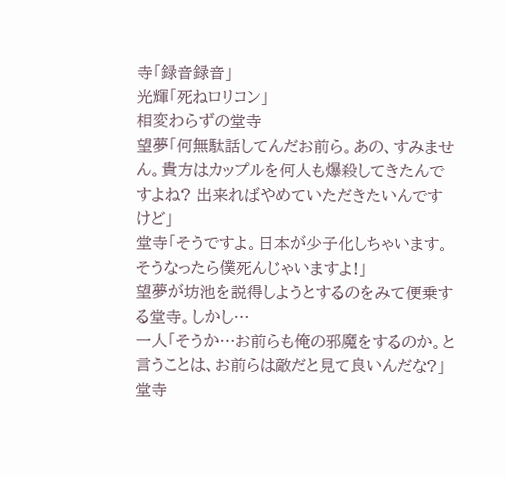寺「録音録音」
光輝「死ねロリコン」
相変わらずの堂寺
望夢「何無駄話してんだお前ら。あの、すみません。貴方はカップルを何人も爆殺してきたんですよね? 出来ればやめていただきたいんですけど」
堂寺「そうですよ。日本が少子化しちゃいます。そうなったら僕死んじゃいますよ!」
望夢が坊池を説得しようとするのをみて便乗する堂寺。しかし…
一人「そうか…お前らも俺の邪魔をするのか。と言うことは、お前らは敵だと見て良いんだな?」
堂寺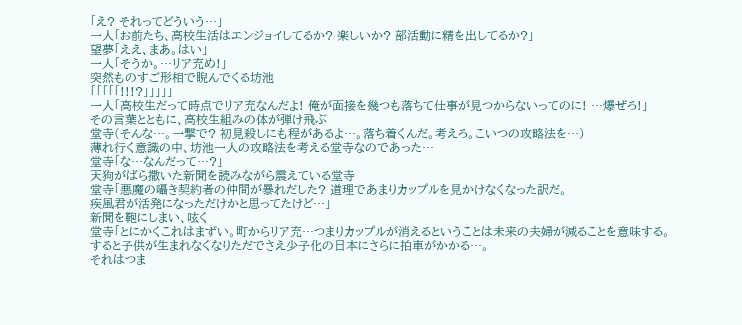「え? それってどういう…」
一人「お前たち、高校生活はエンジョイしてるか? 楽しいか? 部活動に精を出してるか?」
望夢「ええ、まあ。はい」
一人「そうか。…リア充め!」
突然ものすご形相で睨んでくる坊池
「「「「「!!!?」」」」」
一人「高校生だって時点でリア充なんだよ! 俺が面接を幾つも落ちて仕事が見つからないってのに! …爆ぜろ!」
その言葉とともに、高校生組みの体が弾け飛ぶ
堂寺(そんな…。一撃で? 初見殺しにも程があるよ…。落ち着くんだ。考えろ。こいつの攻略法を…)
薄れ行く意識の中、坊池一人の攻略法を考える堂寺なのであった…
堂寺「な…なんだって…?」
天狗がばら撒いた新聞を読みながら震えている堂寺
堂寺「悪魔の囁き契約者の仲間が暴れだした? 道理であまりカップルを見かけなくなった訳だ。
疾風君が活発になっただけかと思ってたけど…」
新聞を鞄にしまい、呟く
堂寺「とにかくこれはまずい。町からリア充…つまりカップルが消えるということは未来の夫婦が減ることを意味する。
すると子供が生まれなくなりただでさえ少子化の日本にさらに拍車がかかる…。
それはつま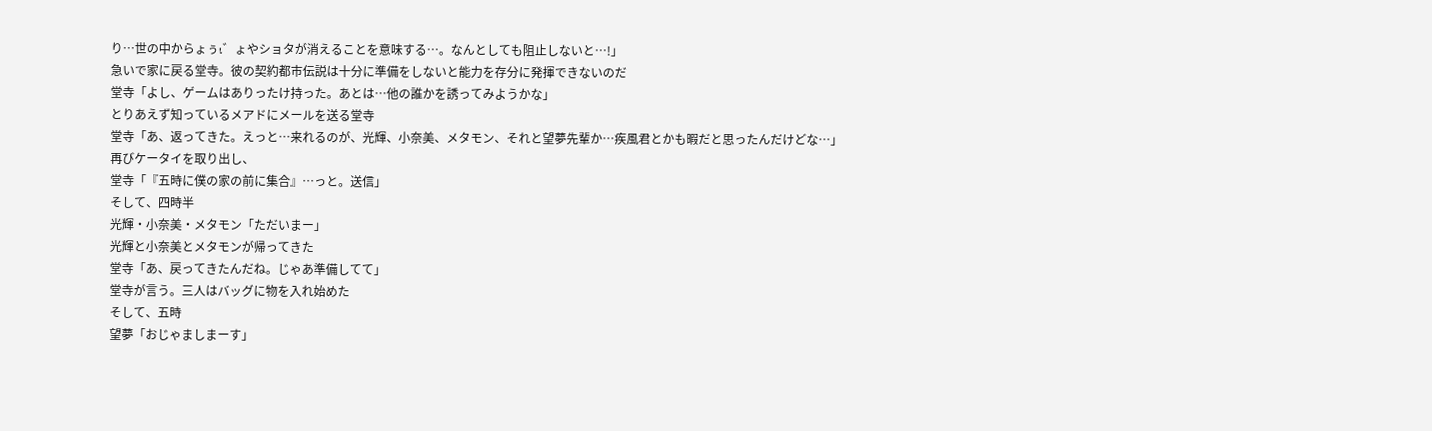り…世の中からょぅι゛ょやショタが消えることを意味する…。なんとしても阻止しないと…!」
急いで家に戻る堂寺。彼の契約都市伝説は十分に準備をしないと能力を存分に発揮できないのだ
堂寺「よし、ゲームはありったけ持った。あとは…他の誰かを誘ってみようかな」
とりあえず知っているメアドにメールを送る堂寺
堂寺「あ、返ってきた。えっと…来れるのが、光輝、小奈美、メタモン、それと望夢先輩か…疾風君とかも暇だと思ったんだけどな…」
再びケータイを取り出し、
堂寺「『五時に僕の家の前に集合』…っと。送信」
そして、四時半
光輝・小奈美・メタモン「ただいまー」
光輝と小奈美とメタモンが帰ってきた
堂寺「あ、戻ってきたんだね。じゃあ準備してて」
堂寺が言う。三人はバッグに物を入れ始めた
そして、五時
望夢「おじゃましまーす」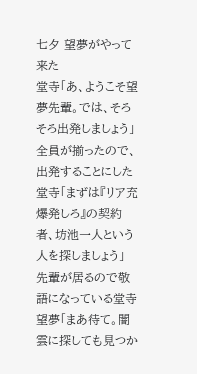七夕 望夢がやって来た
堂寺「あ、ようこそ望夢先輩。では、そろそろ出発しましょう」
全員が揃ったので、出発することにした
堂寺「まずは『リア充爆発しろ』の契約者、坊池一人という人を探しましょう」
先輩が居るので敬語になっている堂寺
望夢「まあ待て。闇雲に探しても見つか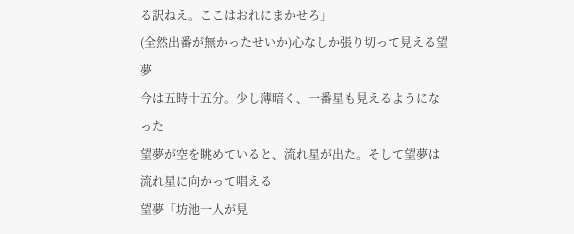る訳ねえ。ここはおれにまかせろ」
(全然出番が無かったせいか)心なしか張り切って見える望夢
今は五時十五分。少し薄暗く、一番星も見えるようになった
望夢が空を眺めていると、流れ星が出た。そして望夢は流れ星に向かって唱える
望夢「坊池一人が見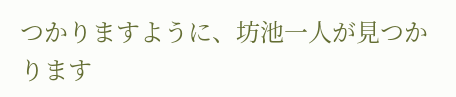つかりますように、坊池一人が見つかります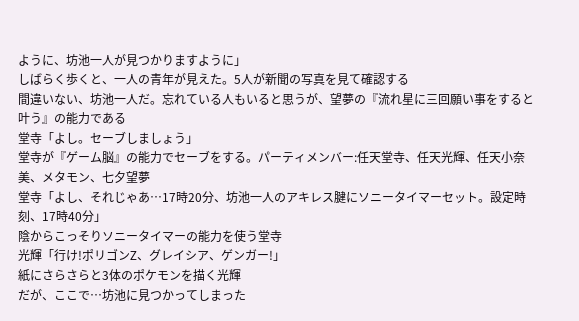ように、坊池一人が見つかりますように」
しばらく歩くと、一人の青年が見えた。5人が新聞の写真を見て確認する
間違いない、坊池一人だ。忘れている人もいると思うが、望夢の『流れ星に三回願い事をすると叶う』の能力である
堂寺「よし。セーブしましょう」
堂寺が『ゲーム脳』の能力でセーブをする。パーティメンバー:任天堂寺、任天光輝、任天小奈美、メタモン、七夕望夢
堂寺「よし、それじゃあ…17時20分、坊池一人のアキレス腱にソニータイマーセット。設定時刻、17時40分」
陰からこっそりソニータイマーの能力を使う堂寺
光輝「行け!ポリゴンZ、グレイシア、ゲンガー!」
紙にさらさらと3体のポケモンを描く光輝
だが、ここで…坊池に見つかってしまった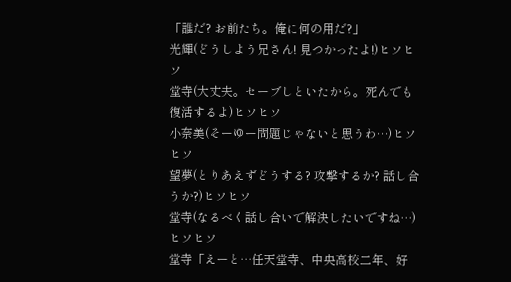「誰だ? お前たち。俺に何の用だ?」
光輝(どうしよう兄さん! 見つかったよ!)ヒソヒソ
堂寺(大丈夫。セーブしといたから。死んでも復活するよ)ヒソヒソ
小奈美(そーゆー問題じゃないと思うわ…)ヒソヒソ
望夢(とりあえずどうする? 攻撃するか? 話し合うか?)ヒソヒソ
堂寺(なるべく話し合いで解決したいですね…)ヒソヒソ
堂寺「えーと…任天堂寺、中央高校二年、好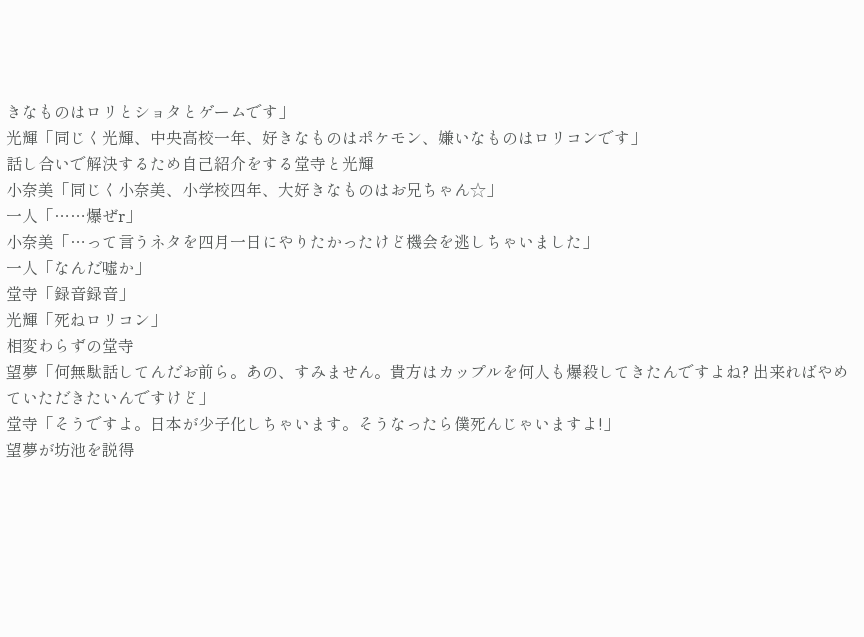きなものはロリとショタとゲームです」
光輝「同じく光輝、中央高校一年、好きなものはポケモン、嫌いなものはロリコンです」
話し合いで解決するため自己紹介をする堂寺と光輝
小奈美「同じく小奈美、小学校四年、大好きなものはお兄ちゃん☆」
一人「……爆ぜr」
小奈美「…って言うネタを四月一日にやりたかったけど機会を逃しちゃいました」
一人「なんだ嘘か」
堂寺「録音録音」
光輝「死ねロリコン」
相変わらずの堂寺
望夢「何無駄話してんだお前ら。あの、すみません。貴方はカップルを何人も爆殺してきたんですよね? 出来ればやめていただきたいんですけど」
堂寺「そうですよ。日本が少子化しちゃいます。そうなったら僕死んじゃいますよ!」
望夢が坊池を説得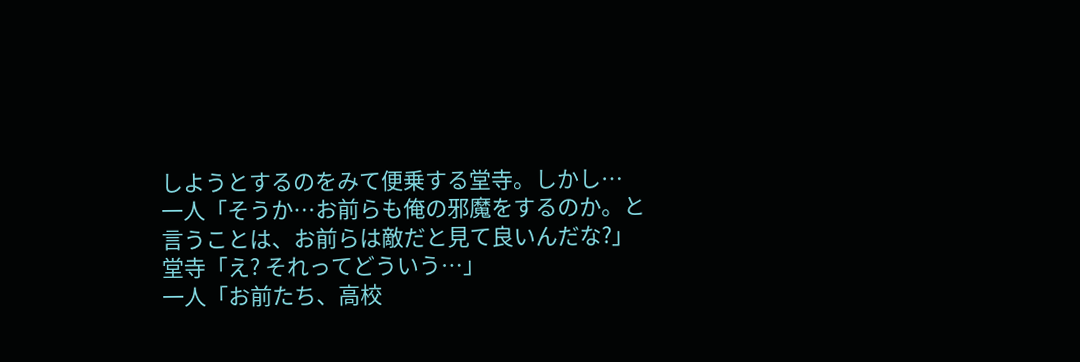しようとするのをみて便乗する堂寺。しかし…
一人「そうか…お前らも俺の邪魔をするのか。と言うことは、お前らは敵だと見て良いんだな?」
堂寺「え? それってどういう…」
一人「お前たち、高校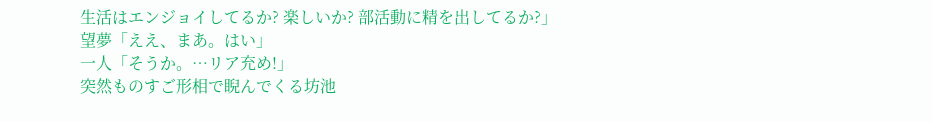生活はエンジョイしてるか? 楽しいか? 部活動に精を出してるか?」
望夢「ええ、まあ。はい」
一人「そうか。…リア充め!」
突然ものすご形相で睨んでくる坊池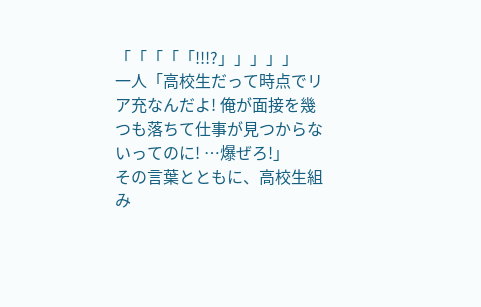「「「「「!!!?」」」」」
一人「高校生だって時点でリア充なんだよ! 俺が面接を幾つも落ちて仕事が見つからないってのに! …爆ぜろ!」
その言葉とともに、高校生組み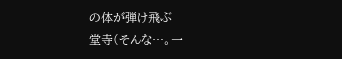の体が弾け飛ぶ
堂寺(そんな…。一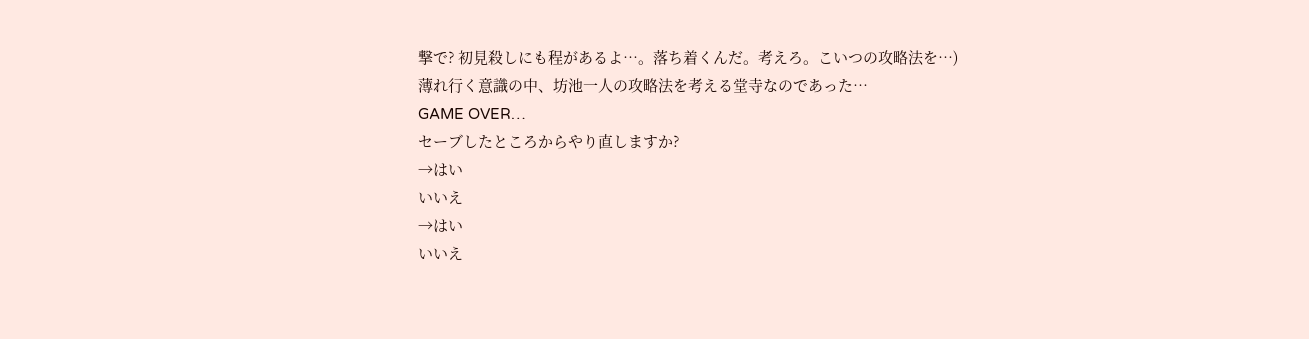撃で? 初見殺しにも程があるよ…。落ち着くんだ。考えろ。こいつの攻略法を…)
薄れ行く意識の中、坊池一人の攻略法を考える堂寺なのであった…
GAME OVER…
セーブしたところからやり直しますか?
→はい
いいえ
→はい
いいえ